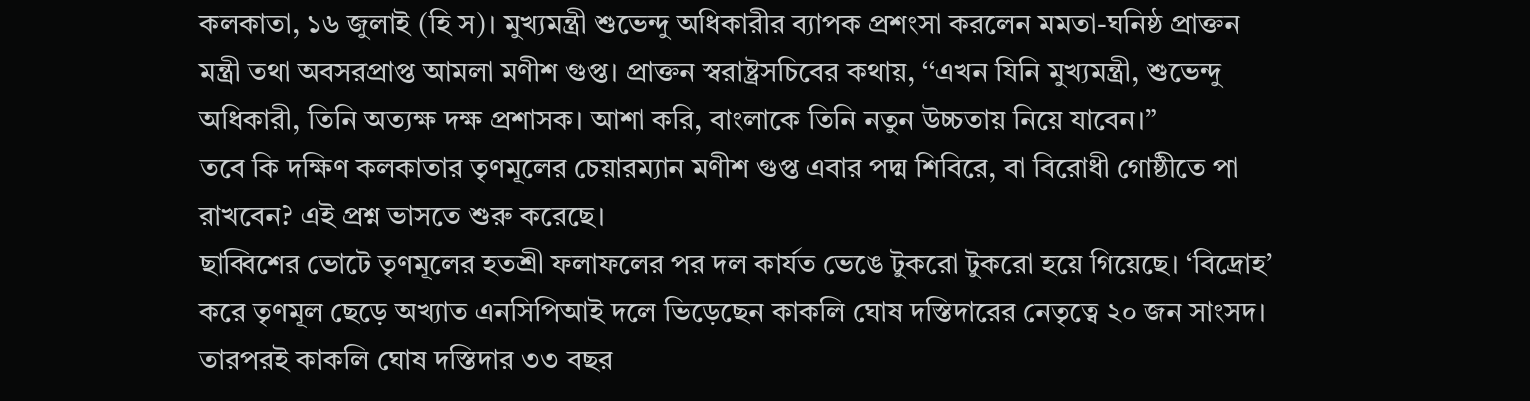কলকাতা, ১৬ জুলাই (হি স)। মুখ্যমন্ত্রী শুভেন্দু অধিকারীর ব্যাপক প্রশংসা করলেন মমতা-ঘনিষ্ঠ প্রাক্তন মন্ত্রী তথা অবসরপ্রাপ্ত আমলা মণীশ গুপ্ত। প্রাক্তন স্বরাষ্ট্রসচিবের কথায়, ‘‘এখন যিনি মুখ্যমন্ত্রী, শুভেন্দু অধিকারী, তিনি অত্যক্ষ দক্ষ প্রশাসক। আশা করি, বাংলাকে তিনি নতুন উচ্চতায় নিয়ে যাবেন।”
তবে কি দক্ষিণ কলকাতার তৃণমূলের চেয়ারম্যান মণীশ গুপ্ত এবার পদ্ম শিবিরে, বা বিরোধী গোষ্ঠীতে পা রাখবেন? এই প্রশ্ন ভাসতে শুরু করেছে।
ছাব্বিশের ভোটে তৃণমূলের হতশ্রী ফলাফলের পর দল কার্যত ভেঙে টুকরো টুকরো হয়ে গিয়েছে। ‘বিদ্রোহ’ করে তৃণমূল ছেড়ে অখ্যাত এনসিপিআই দলে ভিড়েছেন কাকলি ঘোষ দস্তিদারের নেতৃত্বে ২০ জন সাংসদ। তারপরই কাকলি ঘোষ দস্তিদার ৩৩ বছর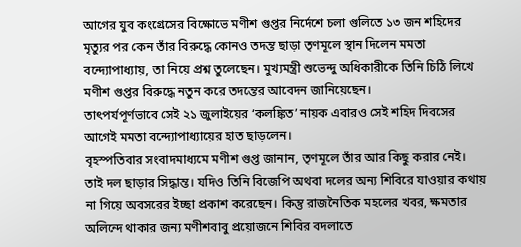আগের যুব কংগ্রেসের বিক্ষোভে মণীশ গুপ্তর নির্দেশে চলা গুলিতে ১৩ জন শহিদের মৃত্যুর পর কেন তাঁর বিরুদ্ধে কোনও তদন্ত ছাড়া তৃণমূলে স্থান দিলেন মমতা বন্দ্যোপাধ্যায়, তা নিয়ে প্রশ্ন তুলেছেন। মুখ্যমন্ত্রী শুভেন্দু অধিকারীকে তিনি চিঠি লিখে মণীশ গুপ্তর বিরুদ্ধে নতুন করে তদন্তের আবেদন জানিয়েছেন।
তাৎপর্যপূর্ণভাবে সেই ২১ জুলাইয়ের ‘কলঙ্কিত’ নায়ক এবারও সেই শহিদ দিবসের আগেই মমতা বন্দ্যোপাধ্যায়ের হাত ছাড়লেন।
বৃহস্পতিবার সংবাদমাধ্যমে মণীশ গুপ্ত জানান, তৃণমূলে তাঁর আর কিছু করার নেই। তাই দল ছাড়ার সিদ্ধান্ত। যদিও তিনি বিজেপি অথবা দলের অন্য শিবিরে যাওয়ার কথায় না গিয়ে অবসরের ইচ্ছা প্রকাশ করেছেন। কিন্তু রাজনৈতিক মহলের খবর, ক্ষমতার অলিন্দে থাকার জন্য মণীশবাবু প্রয়োজনে শিবির বদলাতে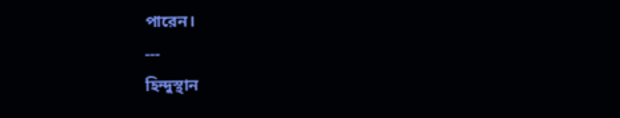পারেন।
---
হিন্দুস্থান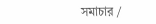সমাচার /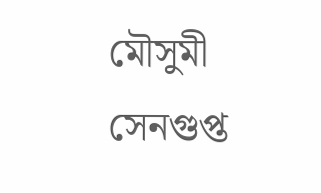মৌসুমী সেনগুপ্ত